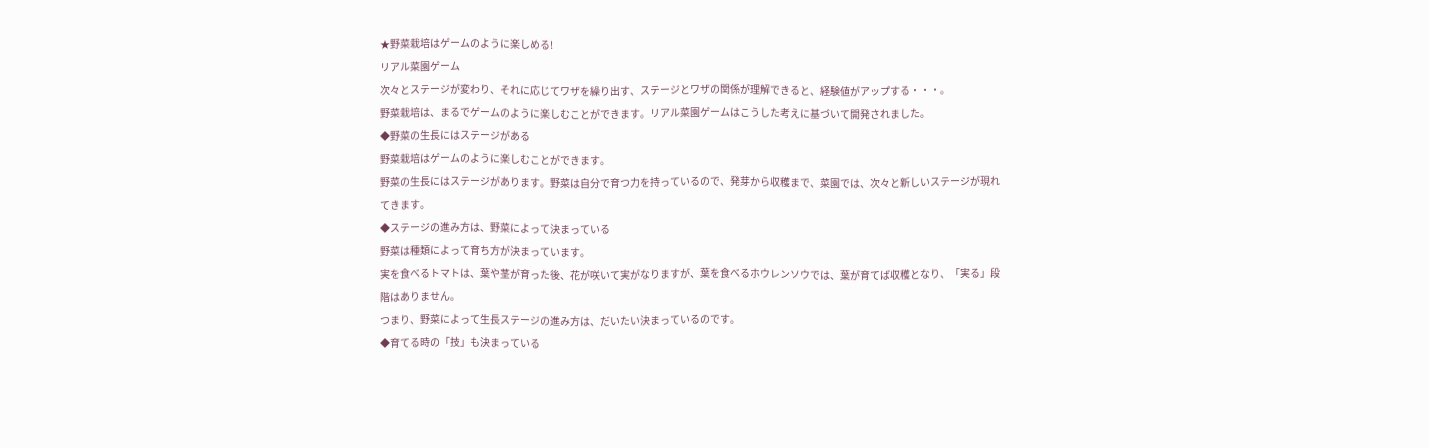★野菜栽培はゲームのように楽しめる!
リアル菜園ゲーム
次々とステージが変わり、それに応じてワザを繰り出す、ステージとワザの関係が理解できると、経験値がアップする・・・。
野菜栽培は、まるでゲームのように楽しむことができます。リアル菜園ゲームはこうした考えに基づいて開発されました。
◆野菜の生長にはステージがある
野菜栽培はゲームのように楽しむことができます。
野菜の生長にはステージがあります。野菜は自分で育つ力を持っているので、発芽から収穫まで、菜園では、次々と新しいステージが現れてきます。
◆ステージの進み方は、野菜によって決まっている
野菜は種類によって育ち方が決まっています。
実を食べるトマトは、葉や茎が育った後、花が咲いて実がなりますが、葉を食べるホウレンソウでは、葉が育てば収穫となり、「実る」段階はありません。
つまり、野菜によって生長ステージの進み方は、だいたい決まっているのです。
◆育てる時の「技」も決まっている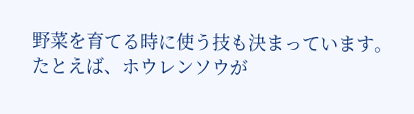野菜を育てる時に使う技も決まっています。
たとえば、ホウレンソウが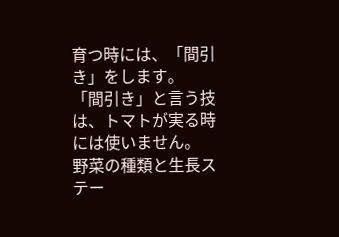育つ時には、「間引き」をします。
「間引き」と言う技は、トマトが実る時には使いません。
野菜の種類と生長ステー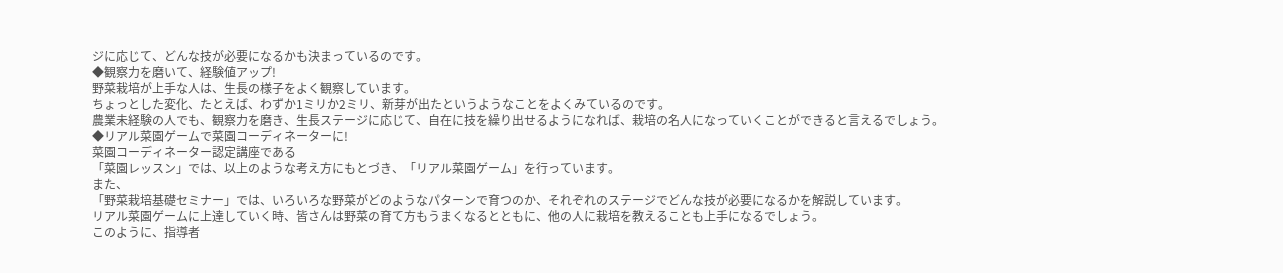ジに応じて、どんな技が必要になるかも決まっているのです。
◆観察力を磨いて、経験値アップ!
野菜栽培が上手な人は、生長の様子をよく観察しています。
ちょっとした変化、たとえば、わずか1ミリか2ミリ、新芽が出たというようなことをよくみているのです。
農業未経験の人でも、観察力を磨き、生長ステージに応じて、自在に技を繰り出せるようになれば、栽培の名人になっていくことができると言えるでしょう。
◆リアル菜園ゲームで菜園コーディネーターに!
菜園コーディネーター認定講座である
「菜園レッスン」では、以上のような考え方にもとづき、「リアル菜園ゲーム」を行っています。
また、
「野菜栽培基礎セミナー」では、いろいろな野菜がどのようなパターンで育つのか、それぞれのステージでどんな技が必要になるかを解説しています。
リアル菜園ゲームに上達していく時、皆さんは野菜の育て方もうまくなるとともに、他の人に栽培を教えることも上手になるでしょう。
このように、指導者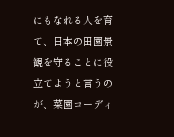にもなれる人を育て、日本の田園景観を守ることに役立てようと言うのが、菜園コーディ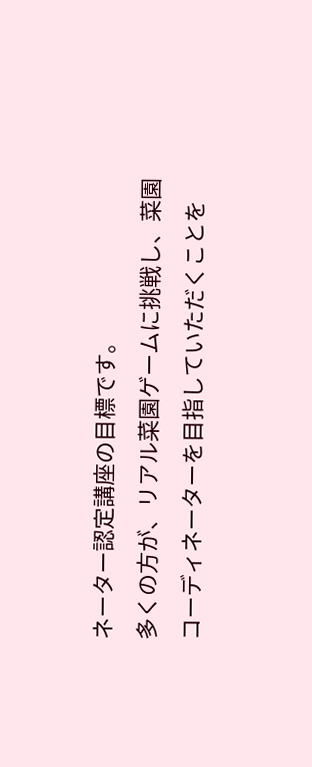ネーター認定講座の目標です。
多くの方が、リアル菜園ゲームに挑戦し、菜園コーディネーターを目指していただくことを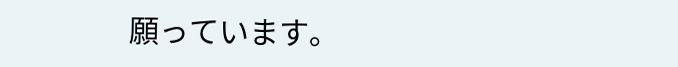願っています。